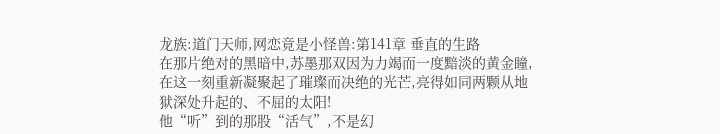龙族:道门天师,网恋竟是小怪兽:第141章 垂直的生路
在那片绝对的黑暗中,苏墨那双因为力竭而一度黯淡的黄金瞳,在这一刻重新凝聚起了璀璨而决绝的光芒,亮得如同两颗从地狱深处升起的、不屈的太阳!
他“听”到的那股“活气”,不是幻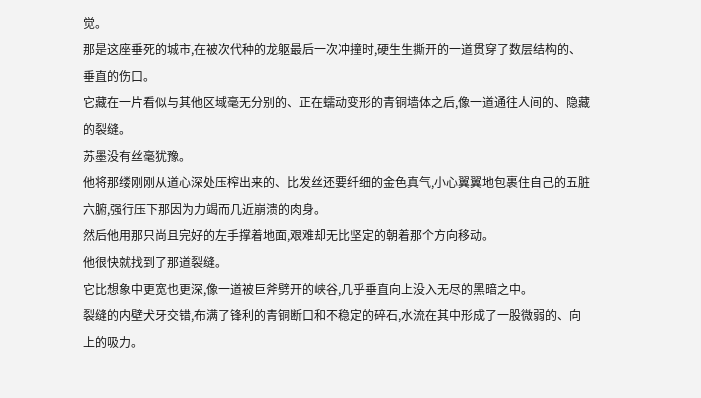觉。
那是这座垂死的城市,在被次代种的龙躯最后一次冲撞时,硬生生撕开的一道贯穿了数层结构的、垂直的伤口。
它藏在一片看似与其他区域毫无分别的、正在蠕动变形的青铜墙体之后,像一道通往人间的、隐藏的裂缝。
苏墨没有丝毫犹豫。
他将那缕刚刚从道心深处压榨出来的、比发丝还要纤细的金色真气,小心翼翼地包裹住自己的五脏六腑,强行压下那因为力竭而几近崩溃的肉身。
然后他用那只尚且完好的左手撑着地面,艰难却无比坚定的朝着那个方向移动。
他很快就找到了那道裂缝。
它比想象中更宽也更深,像一道被巨斧劈开的峡谷,几乎垂直向上没入无尽的黑暗之中。
裂缝的内壁犬牙交错,布满了锋利的青铜断口和不稳定的碎石,水流在其中形成了一股微弱的、向上的吸力。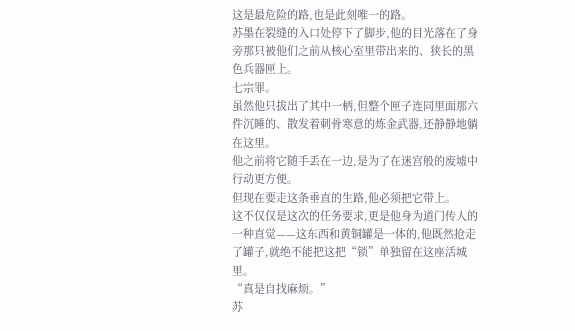这是最危险的路,也是此刻唯一的路。
苏墨在裂缝的入口处停下了脚步,他的目光落在了身旁那只被他们之前从核心室里带出来的、狭长的黑色兵器匣上。
七宗罪。
虽然他只拔出了其中一柄,但整个匣子连同里面那六件沉睡的、散发着刺骨寒意的炼金武器,还静静地躺在这里。
他之前将它随手丢在一边,是为了在迷宫般的废墟中行动更方便。
但现在要走这条垂直的生路,他必须把它带上。
这不仅仅是这次的任务要求,更是他身为道门传人的一种直觉——这东西和黄铜罐是一体的,他既然抢走了罐子,就绝不能把这把“锁”单独留在这座活城里。
“真是自找麻烦。”
苏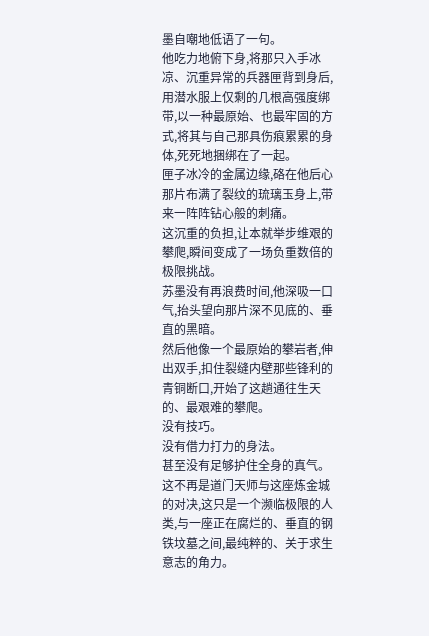墨自嘲地低语了一句。
他吃力地俯下身,将那只入手冰凉、沉重异常的兵器匣背到身后,用潜水服上仅剩的几根高强度绑带,以一种最原始、也最牢固的方式,将其与自己那具伤痕累累的身体,死死地捆绑在了一起。
匣子冰冷的金属边缘,硌在他后心那片布满了裂纹的琉璃玉身上,带来一阵阵钻心般的刺痛。
这沉重的负担,让本就举步维艰的攀爬,瞬间变成了一场负重数倍的极限挑战。
苏墨没有再浪费时间,他深吸一口气,抬头望向那片深不见底的、垂直的黑暗。
然后他像一个最原始的攀岩者,伸出双手,扣住裂缝内壁那些锋利的青铜断口,开始了这趟通往生天的、最艰难的攀爬。
没有技巧。
没有借力打力的身法。
甚至没有足够护住全身的真气。
这不再是道门天师与这座炼金城的对决,这只是一个濒临极限的人类,与一座正在腐烂的、垂直的钢铁坟墓之间,最纯粹的、关于求生意志的角力。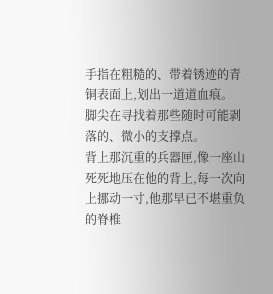手指在粗糙的、带着锈迹的青铜表面上,划出一道道血痕。
脚尖在寻找着那些随时可能剥落的、微小的支撑点。
背上那沉重的兵器匣,像一座山死死地压在他的背上,每一次向上挪动一寸,他那早已不堪重负的脊椎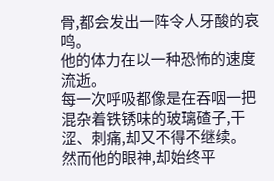骨,都会发出一阵令人牙酸的哀鸣。
他的体力在以一种恐怖的速度流逝。
每一次呼吸都像是在吞咽一把混杂着铁锈味的玻璃碴子,干涩、刺痛,却又不得不继续。
然而他的眼神,却始终平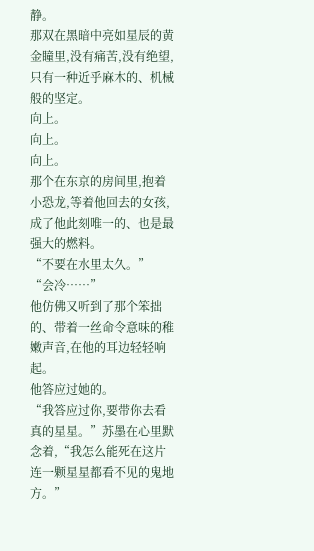静。
那双在黑暗中亮如星辰的黄金瞳里,没有痛苦,没有绝望,只有一种近乎麻木的、机械般的坚定。
向上。
向上。
向上。
那个在东京的房间里,抱着小恐龙,等着他回去的女孩,成了他此刻唯一的、也是最强大的燃料。
“不要在水里太久。”
“会冷……”
他仿佛又听到了那个笨拙的、带着一丝命令意味的稚嫩声音,在他的耳边轻轻响起。
他答应过她的。
“我答应过你,要带你去看真的星星。”苏墨在心里默念着,“我怎么能死在这片连一颗星星都看不见的鬼地方。”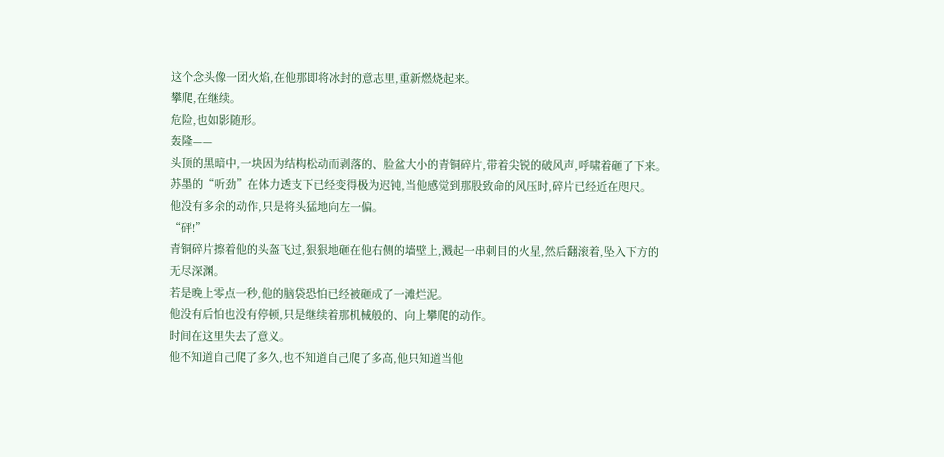这个念头像一团火焰,在他那即将冰封的意志里,重新燃烧起来。
攀爬,在继续。
危险,也如影随形。
轰隆——
头顶的黑暗中,一块因为结构松动而剥落的、脸盆大小的青铜碎片,带着尖锐的破风声,呼啸着砸了下来。
苏墨的“听劲”在体力透支下已经变得极为迟钝,当他感觉到那股致命的风压时,碎片已经近在咫尺。
他没有多余的动作,只是将头猛地向左一偏。
“砰!”
青铜碎片擦着他的头盔飞过,狠狠地砸在他右侧的墙壁上,溅起一串刺目的火星,然后翻滚着,坠入下方的无尽深渊。
若是晚上零点一秒,他的脑袋恐怕已经被砸成了一滩烂泥。
他没有后怕也没有停顿,只是继续着那机械般的、向上攀爬的动作。
时间在这里失去了意义。
他不知道自己爬了多久,也不知道自己爬了多高,他只知道当他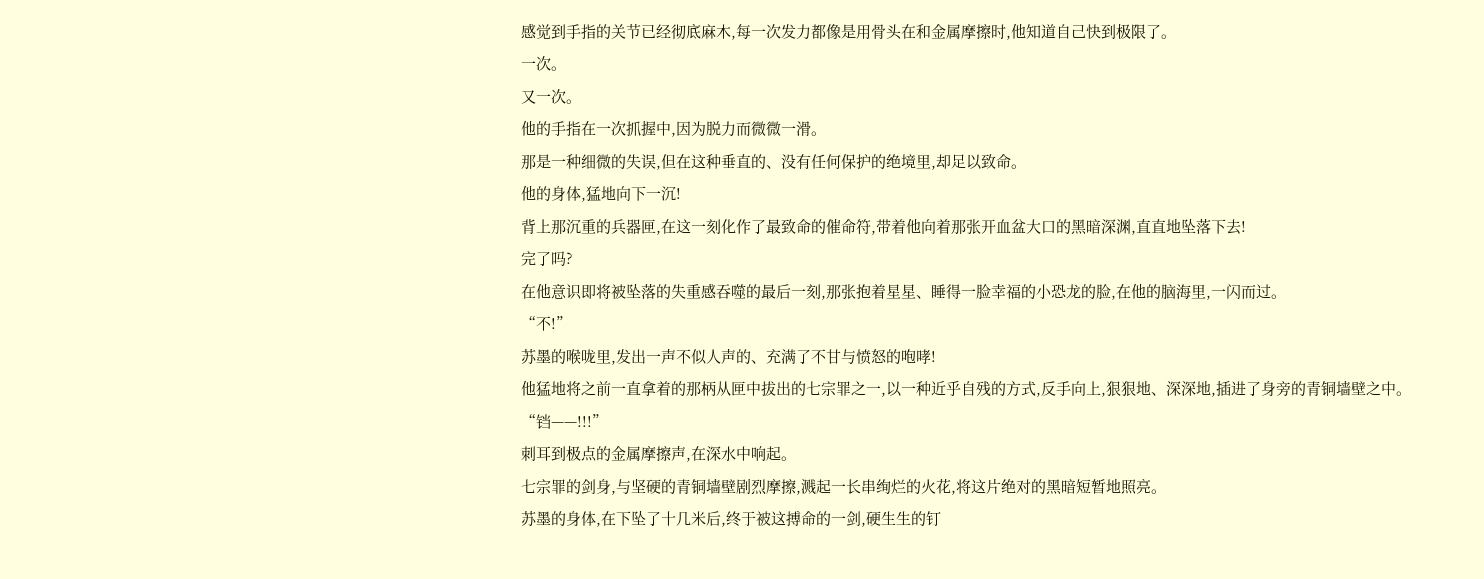感觉到手指的关节已经彻底麻木,每一次发力都像是用骨头在和金属摩擦时,他知道自己快到极限了。
一次。
又一次。
他的手指在一次抓握中,因为脱力而微微一滑。
那是一种细微的失误,但在这种垂直的、没有任何保护的绝境里,却足以致命。
他的身体,猛地向下一沉!
背上那沉重的兵器匣,在这一刻化作了最致命的催命符,带着他向着那张开血盆大口的黑暗深渊,直直地坠落下去!
完了吗?
在他意识即将被坠落的失重感吞噬的最后一刻,那张抱着星星、睡得一脸幸福的小恐龙的脸,在他的脑海里,一闪而过。
“不!”
苏墨的喉咙里,发出一声不似人声的、充满了不甘与愤怒的咆哮!
他猛地将之前一直拿着的那柄从匣中拔出的七宗罪之一,以一种近乎自残的方式,反手向上,狠狠地、深深地,插进了身旁的青铜墙壁之中。
“铛——!!!”
刺耳到极点的金属摩擦声,在深水中响起。
七宗罪的剑身,与坚硬的青铜墙壁剧烈摩擦,溅起一长串绚烂的火花,将这片绝对的黑暗短暂地照亮。
苏墨的身体,在下坠了十几米后,终于被这搏命的一剑,硬生生的钉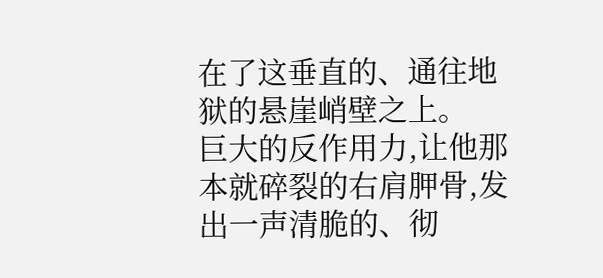在了这垂直的、通往地狱的悬崖峭壁之上。
巨大的反作用力,让他那本就碎裂的右肩胛骨,发出一声清脆的、彻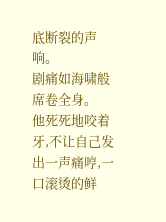底断裂的声响。
剧痛如海啸般席卷全身。
他死死地咬着牙,不让自己发出一声痛哼,一口滚烫的鲜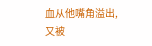血从他嘴角溢出,又被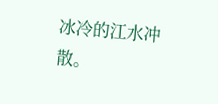冰冷的江水冲散。